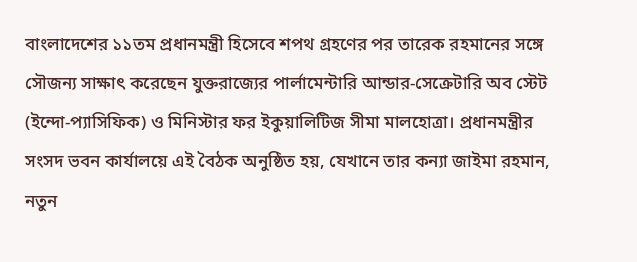বাংলাদেশের ১১তম প্রধানমন্ত্রী হিসেবে শপথ গ্রহণের পর তারেক রহমানের সঙ্গে সৌজন্য সাক্ষাৎ করেছেন যুক্তরাজ্যের পার্লামেন্টারি আন্ডার-সেক্রেটারি অব স্টেট (ইন্দো-প্যাসিফিক) ও মিনিস্টার ফর ইকুয়ালিটিজ সীমা মালহোত্রা। প্রধানমন্ত্রীর সংসদ ভবন কার্যালয়ে এই বৈঠক অনুষ্ঠিত হয়, যেখানে তার কন্যা জাইমা রহমান, নতুন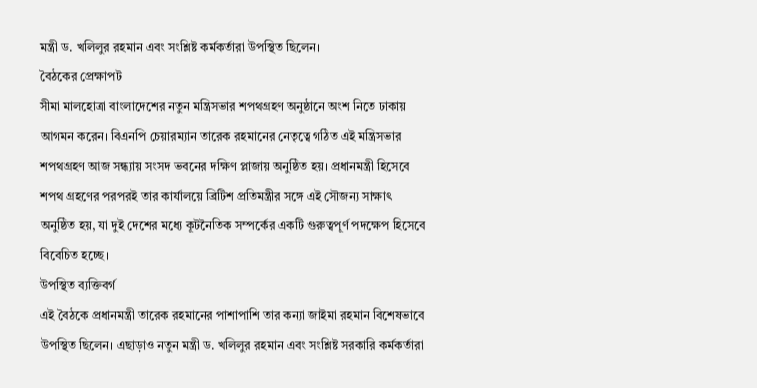মন্ত্রী ড. খলিলুর রহমান এবং সংশ্লিষ্ট কর্মকর্তারা উপস্থিত ছিলেন।
বৈঠকের প্রেক্ষাপট
সীমা মালহোত্রা বাংলাদেশের নতুন মন্ত্রিসভার শপথগ্রহণ অনুষ্ঠানে অংশ নিতে ঢাকায় আগমন করেন। বিএনপি চেয়ারম্যান তারেক রহমানের নেতৃত্বে গঠিত এই মন্ত্রিসভার শপথগ্রহণ আজ সন্ধ্যায় সংসদ ভবনের দক্ষিণ প্লাজায় অনুষ্ঠিত হয়। প্রধানমন্ত্রী হিসেবে শপথ গ্রহণের পরপরই তার কার্যালয়ে ব্রিটিশ প্রতিমন্ত্রীর সঙ্গে এই সৌজন্য সাক্ষাৎ অনুষ্ঠিত হয়, যা দুই দেশের মধ্যে কূটনৈতিক সম্পর্কের একটি গুরুত্বপূর্ণ পদক্ষেপ হিসেবে বিবেচিত হচ্ছে।
উপস্থিত ব্যক্তিবর্গ
এই বৈঠকে প্রধানমন্ত্রী তারেক রহমানের পাশাপাশি তার কন্যা জাইমা রহমান বিশেষভাবে উপস্থিত ছিলেন। এছাড়াও নতুন মন্ত্রী ড. খলিলুর রহমান এবং সংশ্লিষ্ট সরকারি কর্মকর্তারা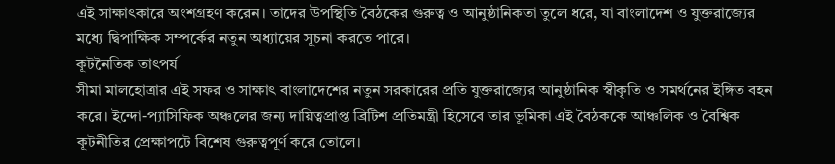এই সাক্ষাৎকারে অংশগ্রহণ করেন। তাদের উপস্থিতি বৈঠকের গুরুত্ব ও আনুষ্ঠানিকতা তুলে ধরে, যা বাংলাদেশ ও যুক্তরাজ্যের মধ্যে দ্বিপাক্ষিক সম্পর্কের নতুন অধ্যায়ের সূচনা করতে পারে।
কূটনৈতিক তাৎপর্য
সীমা মালহোত্রার এই সফর ও সাক্ষাৎ বাংলাদেশের নতুন সরকারের প্রতি যুক্তরাজ্যের আনুষ্ঠানিক স্বীকৃতি ও সমর্থনের ইঙ্গিত বহন করে। ইন্দো-প্যাসিফিক অঞ্চলের জন্য দায়িত্বপ্রাপ্ত ব্রিটিশ প্রতিমন্ত্রী হিসেবে তার ভূমিকা এই বৈঠককে আঞ্চলিক ও বৈশ্বিক কূটনীতির প্রেক্ষাপটে বিশেষ গুরুত্বপূর্ণ করে তোলে।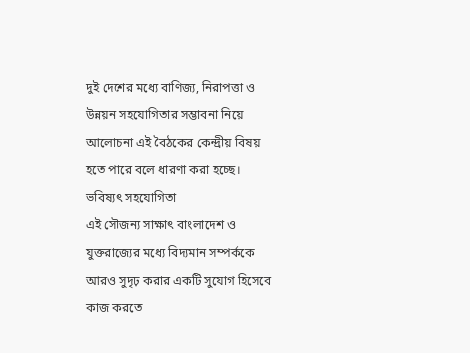দুই দেশের মধ্যে বাণিজ্য, নিরাপত্তা ও উন্নয়ন সহযোগিতার সম্ভাবনা নিয়ে আলোচনা এই বৈঠকের কেন্দ্রীয় বিষয় হতে পারে বলে ধারণা করা হচ্ছে।
ভবিষ্যৎ সহযোগিতা
এই সৌজন্য সাক্ষাৎ বাংলাদেশ ও যুক্তরাজ্যের মধ্যে বিদ্যমান সম্পর্ককে আরও সুদৃঢ় করার একটি সুযোগ হিসেবে কাজ করতে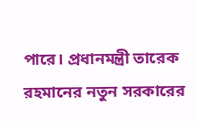পারে। প্রধানমন্ত্রী তারেক রহমানের নতুন সরকারের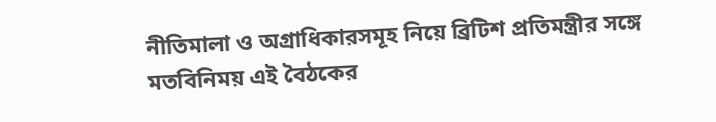নীতিমালা ও অগ্রাধিকারসমূহ নিয়ে ব্রিটিশ প্রতিমন্ত্রীর সঙ্গে মতবিনিময় এই বৈঠকের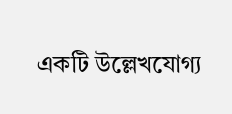একটি উল্লেখযোগ্য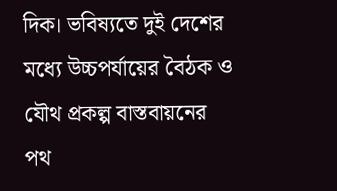দিক। ভবিষ্যতে দুই দেশের মধ্যে উচ্চপর্যায়ের বৈঠক ও যৌথ প্রকল্প বাস্তবায়নের পথ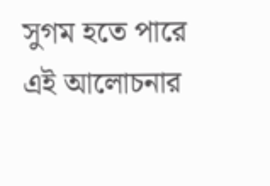সুগম হতে পারে এই আলোচনার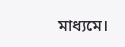মাধ্যমে।